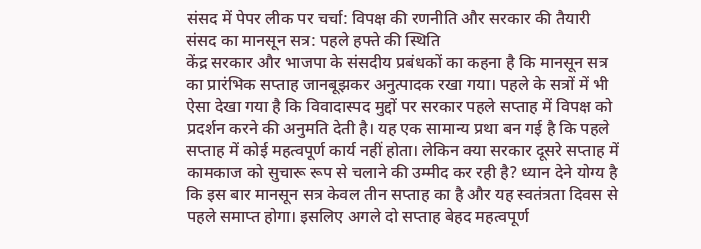संसद में पेपर लीक पर चर्चा: विपक्ष की रणनीति और सरकार की तैयारी
संसद का मानसून सत्र: पहले हफ्ते की स्थिति
केंद्र सरकार और भाजपा के संसदीय प्रबंधकों का कहना है कि मानसून सत्र का प्रारंभिक सप्ताह जानबूझकर अनुत्पादक रखा गया। पहले के सत्रों में भी ऐसा देखा गया है कि विवादास्पद मुद्दों पर सरकार पहले सप्ताह में विपक्ष को प्रदर्शन करने की अनुमति देती है। यह एक सामान्य प्रथा बन गई है कि पहले सप्ताह में कोई महत्वपूर्ण कार्य नहीं होता। लेकिन क्या सरकार दूसरे सप्ताह में कामकाज को सुचारू रूप से चलाने की उम्मीद कर रही है? ध्यान देने योग्य है कि इस बार मानसून सत्र केवल तीन सप्ताह का है और यह स्वतंत्रता दिवस से पहले समाप्त होगा। इसलिए अगले दो सप्ताह बेहद महत्वपूर्ण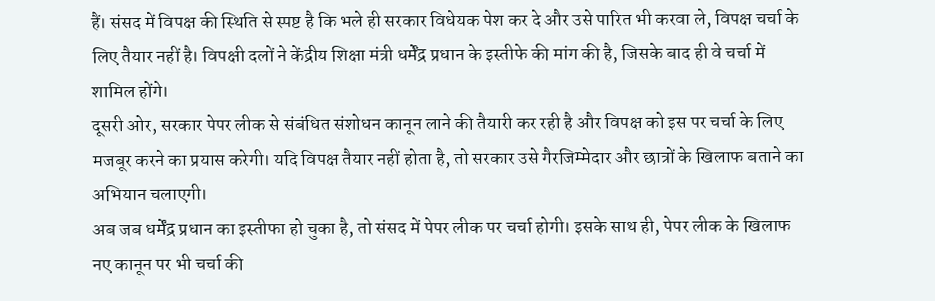हैं। संसद में विपक्ष की स्थिति से स्पष्ट है कि भले ही सरकार विधेयक पेश कर दे और उसे पारित भी करवा ले, विपक्ष चर्चा के लिए तैयार नहीं है। विपक्षी दलों ने केंद्रीय शिक्षा मंत्री धर्मेंद्र प्रधान के इस्तीफे की मांग की है, जिसके बाद ही वे चर्चा में शामिल होंगे।
दूसरी ओर, सरकार पेपर लीक से संबंधित संशोधन कानून लाने की तैयारी कर रही है और विपक्ष को इस पर चर्चा के लिए मजबूर करने का प्रयास करेगी। यदि विपक्ष तैयार नहीं होता है, तो सरकार उसे गैरजिम्मेदार और छात्रों के खिलाफ बताने का अभियान चलाएगी।
अब जब धर्मेंद्र प्रधान का इस्तीफा हो चुका है, तो संसद में पेपर लीक पर चर्चा होगी। इसके साथ ही, पेपर लीक के खिलाफ नए कानून पर भी चर्चा की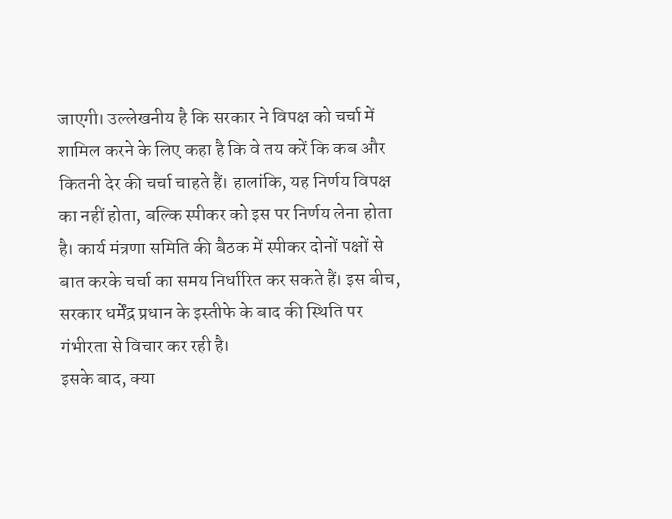जाएगी। उल्लेखनीय है कि सरकार ने विपक्ष को चर्चा में शामिल करने के लिए कहा है कि वे तय करें कि कब और कितनी देर की चर्चा चाहते हैं। हालांकि, यह निर्णय विपक्ष का नहीं होता, बल्कि स्पीकर को इस पर निर्णय लेना होता है। कार्य मंत्रणा समिति की बैठक में स्पीकर दोनों पक्षों से बात करके चर्चा का समय निर्धारित कर सकते हैं। इस बीच, सरकार धर्मेंद्र प्रधान के इस्तीफे के बाद की स्थिति पर गंभीरता से विचार कर रही है।
इसके बाद, क्या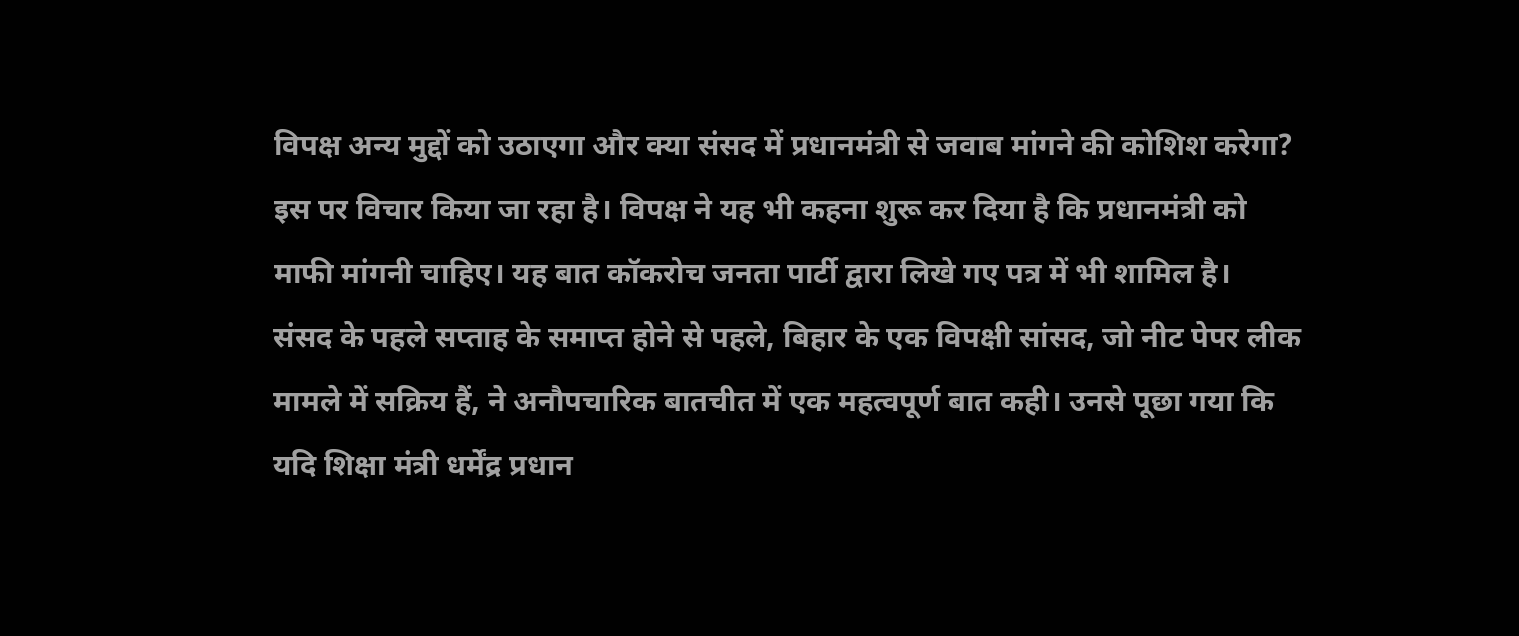विपक्ष अन्य मुद्दों को उठाएगा और क्या संसद में प्रधानमंत्री से जवाब मांगने की कोशिश करेगा? इस पर विचार किया जा रहा है। विपक्ष ने यह भी कहना शुरू कर दिया है कि प्रधानमंत्री को माफी मांगनी चाहिए। यह बात कॉकरोच जनता पार्टी द्वारा लिखे गए पत्र में भी शामिल है।
संसद के पहले सप्ताह के समाप्त होने से पहले, बिहार के एक विपक्षी सांसद, जो नीट पेपर लीक मामले में सक्रिय हैं, ने अनौपचारिक बातचीत में एक महत्वपूर्ण बात कही। उनसे पूछा गया कि यदि शिक्षा मंत्री धर्मेंद्र प्रधान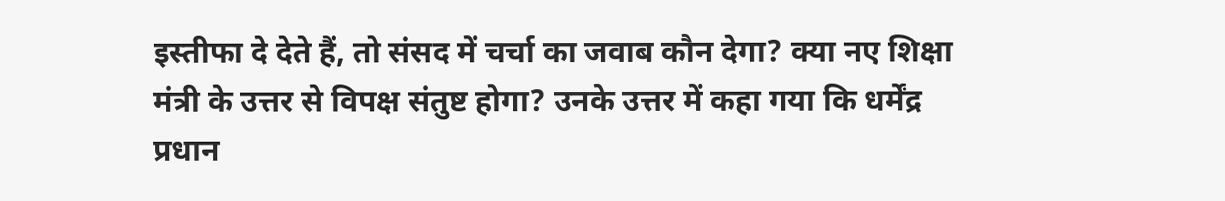इस्तीफा दे देते हैं, तो संसद में चर्चा का जवाब कौन देगा? क्या नए शिक्षा मंत्री के उत्तर से विपक्ष संतुष्ट होगा? उनके उत्तर में कहा गया कि धर्मेंद्र प्रधान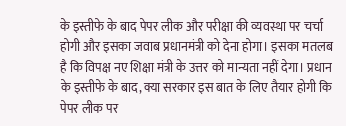के इस्तीफे के बाद पेपर लीक और परीक्षा की व्यवस्था पर चर्चा होगी और इसका जवाब प्रधानमंत्री को देना होगा। इसका मतलब है कि विपक्ष नए शिक्षा मंत्री के उत्तर को मान्यता नहीं देगा। प्रधान के इस्तीफे के बाद, क्या सरकार इस बात के लिए तैयार होगी कि पेपर लीक पर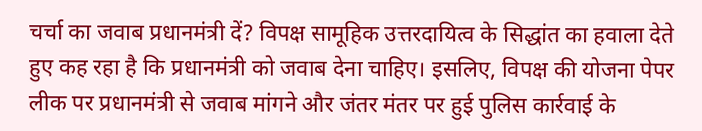चर्चा का जवाब प्रधानमंत्री दें? विपक्ष सामूहिक उत्तरदायित्व के सिद्धांत का हवाला देते हुए कह रहा है कि प्रधानमंत्री को जवाब देना चाहिए। इसलिए, विपक्ष की योजना पेपर लीक पर प्रधानमंत्री से जवाब मांगने और जंतर मंतर पर हुई पुलिस कार्रवाई के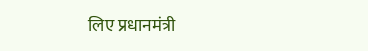लिए प्रधानमंत्री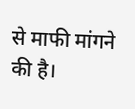से माफी मांगने की है।